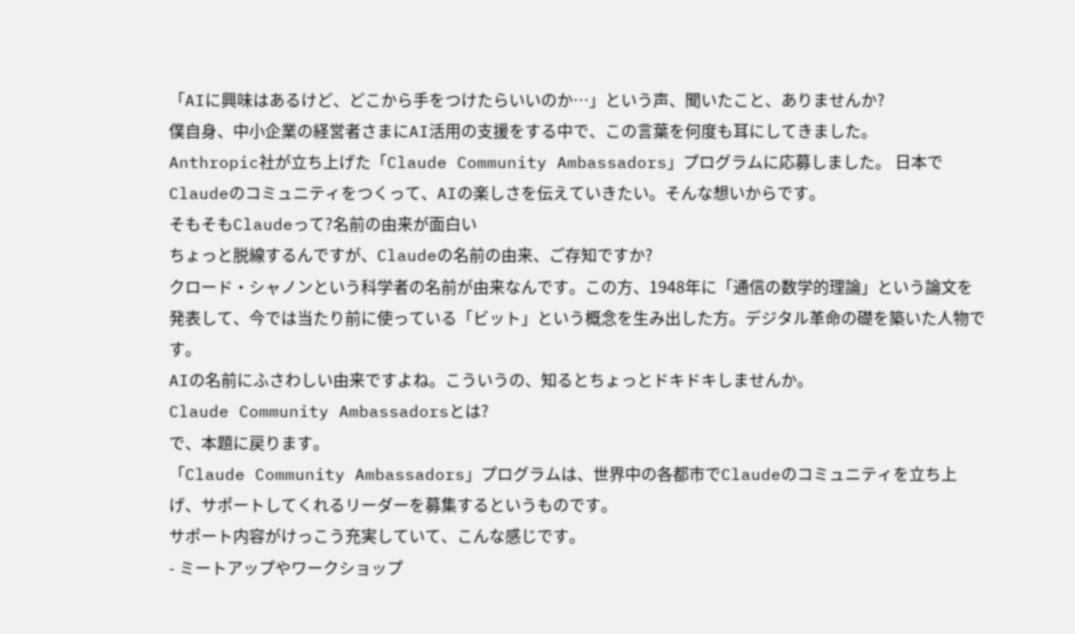「AIに興味はあるけど、どこから手をつけたらいいのか…」という声、聞いたこと、ありませんか?
僕自身、中小企業の経営者さまにAI活用の支援をする中で、この言葉を何度も耳にしてきました。
Anthropic社が立ち上げた「Claude Community Ambassadors」プログラムに応募しました。 日本でClaudeのコミュニティをつくって、AIの楽しさを伝えていきたい。そんな想いからです。
そもそもClaudeって?名前の由来が面白い
ちょっと脱線するんですが、Claudeの名前の由来、ご存知ですか?
クロード・シャノンという科学者の名前が由来なんです。この方、1948年に「通信の数学的理論」という論文を発表して、今では当たり前に使っている「ビット」という概念を生み出した方。デジタル革命の礎を築いた人物です。
AIの名前にふさわしい由来ですよね。こういうの、知るとちょっとドキドキしませんか。
Claude Community Ambassadorsとは?
で、本題に戻ります。
「Claude Community Ambassadors」プログラムは、世界中の各都市でClaudeのコミュニティを立ち上げ、サポートしてくれるリーダーを募集するというものです。
サポート内容がけっこう充実していて、こんな感じです。
- ミートアップやワークショップ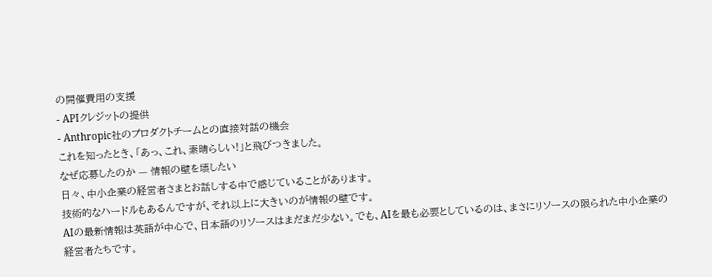の開催費用の支援
- APIクレジットの提供
- Anthropic社のプロダクトチームとの直接対話の機会
これを知ったとき、「あっ、これ、素晴らしい!」と飛びつきました。
なぜ応募したのか — 情報の壁を壊したい
日々、中小企業の経営者さまとお話しする中で感じていることがあります。
技術的なハードルもあるんですが、それ以上に大きいのが情報の壁です。
AIの最新情報は英語が中心で、日本語のリソースはまだまだ少ない。でも、AIを最も必要としているのは、まさにリソースの限られた中小企業の経営者たちです。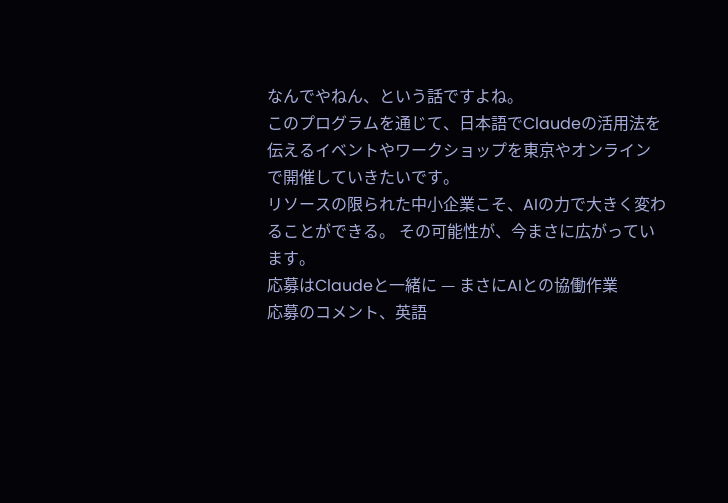なんでやねん、という話ですよね。
このプログラムを通じて、日本語でClaudeの活用法を伝えるイベントやワークショップを東京やオンラインで開催していきたいです。
リソースの限られた中小企業こそ、AIの力で大きく変わることができる。 その可能性が、今まさに広がっています。
応募はClaudeと一緒に — まさにAIとの協働作業
応募のコメント、英語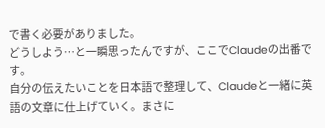で書く必要がありました。
どうしよう…と一瞬思ったんですが、ここでClaudeの出番です。
自分の伝えたいことを日本語で整理して、Claudeと一緒に英語の文章に仕上げていく。まさに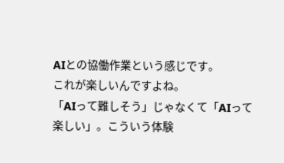AIとの協働作業という感じです。
これが楽しいんですよね。
「AIって難しそう」じゃなくて「AIって楽しい」。こういう体験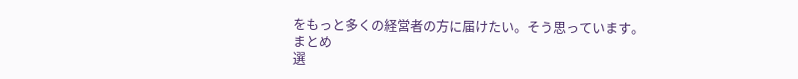をもっと多くの経営者の方に届けたい。そう思っています。
まとめ
選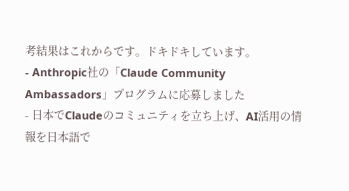考結果はこれからです。ドキドキしています。
- Anthropic社の「Claude Community Ambassadors」プログラムに応募しました
- 日本でClaudeのコミュニティを立ち上げ、AI活用の情報を日本語で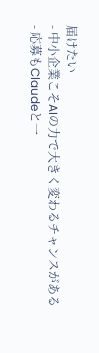届けたい
- 中小企業こそAIの力で大きく変わるチャンスがある
- 応募もClaudeと一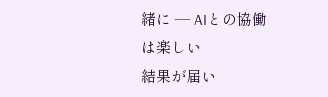緒に — AIとの協働は楽しい
結果が届い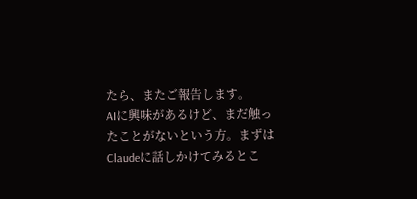たら、またご報告します。
AIに興味があるけど、まだ触ったことがないという方。まずはClaudeに話しかけてみるとこ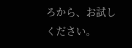ろから、お試しください。